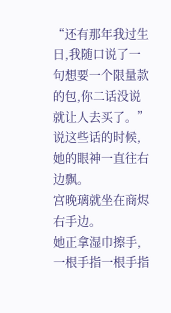“还有那年我过生日,我随口说了一句想要一个限量款的包,你二话没说就让人去买了。”
说这些话的时候,她的眼神一直往右边飘。
宫晚璃就坐在商烬右手边。
她正拿湿巾擦手,一根手指一根手指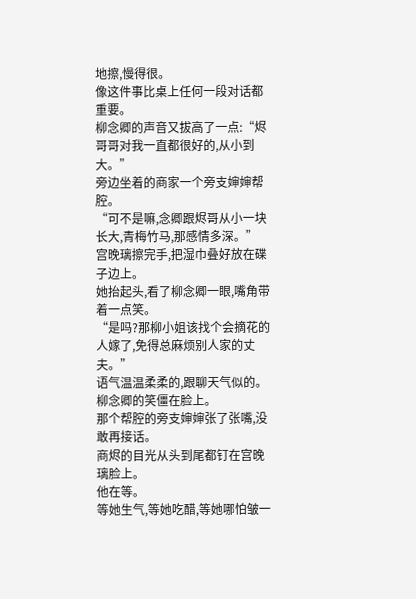地擦,慢得很。
像这件事比桌上任何一段对话都重要。
柳念卿的声音又拔高了一点:“烬哥哥对我一直都很好的,从小到大。”
旁边坐着的商家一个旁支婶婶帮腔。
“可不是嘛,念卿跟烬哥从小一块长大,青梅竹马,那感情多深。”
宫晚璃擦完手,把湿巾叠好放在碟子边上。
她抬起头,看了柳念卿一眼,嘴角带着一点笑。
“是吗?那柳小姐该找个会摘花的人嫁了,免得总麻烦别人家的丈夫。”
语气温温柔柔的,跟聊天气似的。
柳念卿的笑僵在脸上。
那个帮腔的旁支婶婶张了张嘴,没敢再接话。
商烬的目光从头到尾都钉在宫晚璃脸上。
他在等。
等她生气,等她吃醋,等她哪怕皱一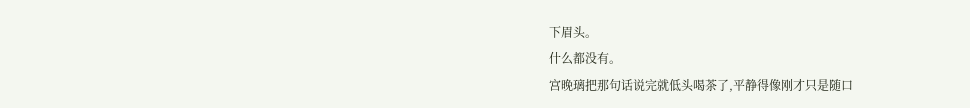下眉头。
什么都没有。
宫晚璃把那句话说完就低头喝茶了,平静得像刚才只是随口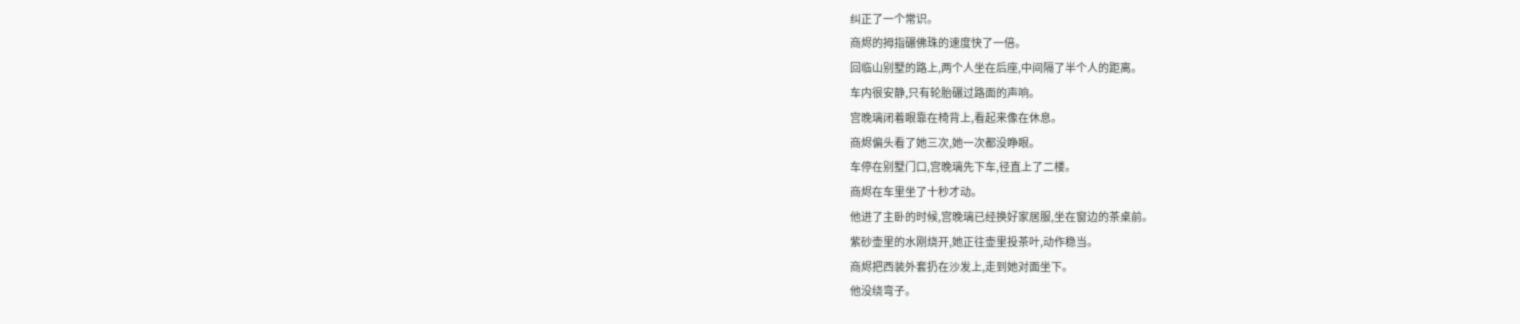纠正了一个常识。
商烬的拇指碾佛珠的速度快了一倍。
回临山别墅的路上,两个人坐在后座,中间隔了半个人的距离。
车内很安静,只有轮胎碾过路面的声响。
宫晚璃闭着眼靠在椅背上,看起来像在休息。
商烬偏头看了她三次,她一次都没睁眼。
车停在别墅门口,宫晚璃先下车,径直上了二楼。
商烬在车里坐了十秒才动。
他进了主卧的时候,宫晚璃已经换好家居服,坐在窗边的茶桌前。
紫砂壶里的水刚烧开,她正往壶里投茶叶,动作稳当。
商烬把西装外套扔在沙发上,走到她对面坐下。
他没绕弯子。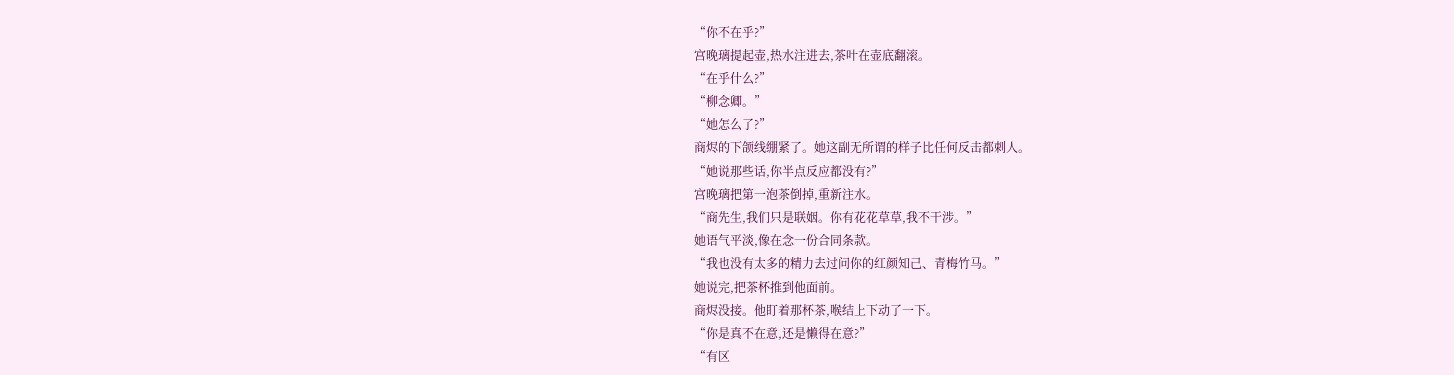“你不在乎?”
宫晚璃提起壶,热水注进去,茶叶在壶底翻滚。
“在乎什么?”
“柳念卿。”
“她怎么了?”
商烬的下颌线绷紧了。她这副无所谓的样子比任何反击都刺人。
“她说那些话,你半点反应都没有?”
宫晚璃把第一泡茶倒掉,重新注水。
“商先生,我们只是联姻。你有花花草草,我不干涉。”
她语气平淡,像在念一份合同条款。
“我也没有太多的精力去过问你的红颜知己、青梅竹马。”
她说完,把茶杯推到他面前。
商烬没接。他盯着那杯茶,喉结上下动了一下。
“你是真不在意,还是懒得在意?”
“有区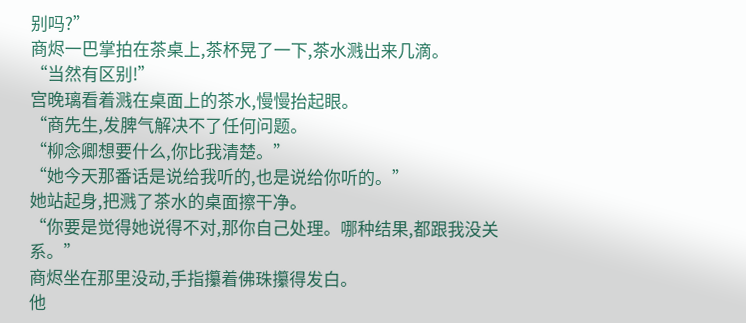别吗?”
商烬一巴掌拍在茶桌上,茶杯晃了一下,茶水溅出来几滴。
“当然有区别!”
宫晚璃看着溅在桌面上的茶水,慢慢抬起眼。
“商先生,发脾气解决不了任何问题。
“柳念卿想要什么,你比我清楚。”
“她今天那番话是说给我听的,也是说给你听的。”
她站起身,把溅了茶水的桌面擦干净。
“你要是觉得她说得不对,那你自己处理。哪种结果,都跟我没关系。”
商烬坐在那里没动,手指攥着佛珠攥得发白。
他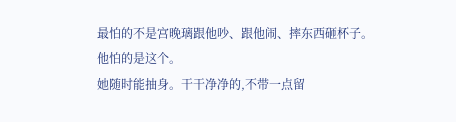最怕的不是宫晚璃跟他吵、跟他闹、摔东西砸杯子。
他怕的是这个。
她随时能抽身。干干净净的,不带一点留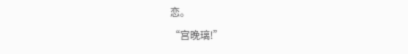恋。
“宫晚璃!”